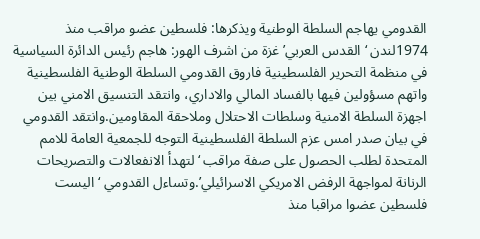القدومي يهاجم السلطة الوطنية ويذكرها: فلسطين عضو مراقب منذ 1974لندن ‘القدس العربي’ غزة من اشرف الهور: هاجم رئيس الدائرة السياسية في منظمة التحرير الفلسطينية فاروق القدومي السلطة الوطنية الفلسطينية واتهم مسؤولين فيها بالفساد المالي والاداري، وانتقد التنسيق الامني بين اجهزة السلطة الامنية وسلطات الاحتلال وملاحقة المقاومين.وانتقد القدومي في بيان صدر امس عزم السلطة الفلسطينية التوجه للجمعية العامة للامم المتحدة لطلب الحصول على صفة مراقب ‘لتهدأ الانفعالات والتصريحات الرنانة لمواجهة الرفض الامريكي الاسرائيلي’.وتساءل القدومي ‘اليست فلسطين عضوا مراقبا منذ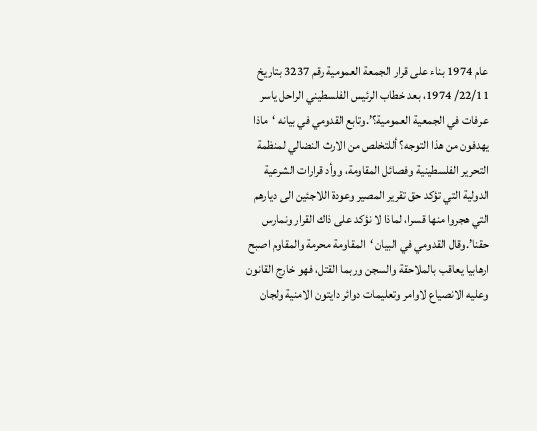عام 1974 بناء على قرار الجمعة العمومية رقم 3237 بتاريخ 22/11/ 1974، بعد خطاب الرئيس الفلسطيني الراحل ياسر عرفات في الجمعية العمومية؟’.وتابع القدومي في بيانه ‘ماذا يهدفون من هذا التوجه؟ أللتخلص من الارث النضالي لمنظمة التحرير الفلسطينية وفصائل المقاومة، ووأد قرارات الشرعية الدولية التي تؤكد حق تقرير المصير وعودة اللاجئين الى ديارهم التي هجروا منها قسرا، لماذا لا نؤكد على ذاك القرار ونمارس حقنا’.وقال القدومي في البيان ‘المقاومة محرمة والمقاوم اصبح ارهابيا يعاقب بالملاحقة والسجن وربما القتل، فهو خارج القانون وعليه الانصياع لاوامر وتعليمات دوائر دايتون الامنية ولجان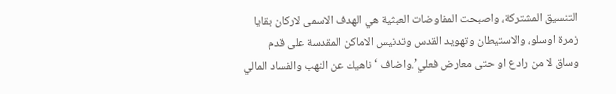التنسيق المشتركة، واصبحت المفاوضات العبثية هي الهدف الاسمى لاركان بقايا زمرة اوسلو، والاستيطان وتهويد القدس وتدنيس الاماكن المقدسة على قدم وساق لا من رادع او حتى معارض فعلي’.واضاف ‘ناهيك عن النهب والفساد المالي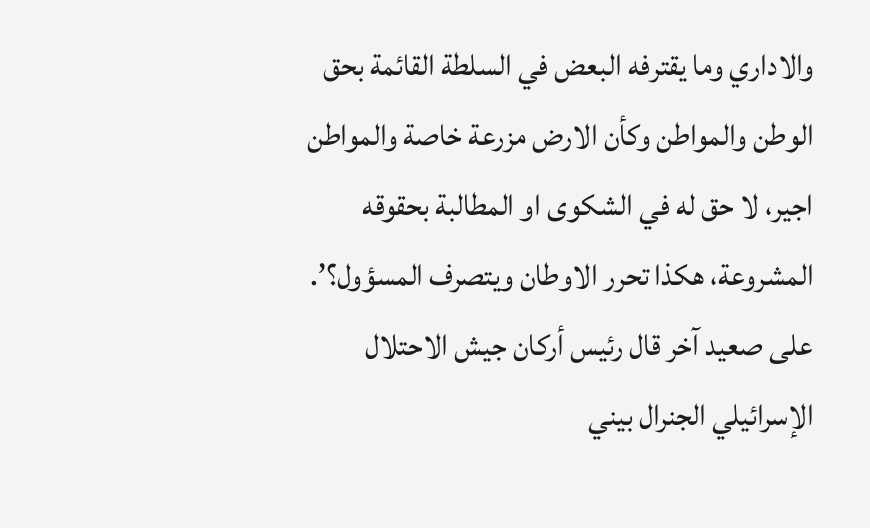والاداري وما يقترفه البعض في السلطة القائمة بحق الوطن والمواطن وكأن الارض مزرعة خاصة والمواطن اجير، لا حق له في الشكوى او المطالبة بحقوقه المشروعة، هكذا تحرر الاوطان ويتصرف المسؤول؟’. على صعيد آخر قال رئيس أركان جيش الاحتلال الإسرائيلي الجنرال بيني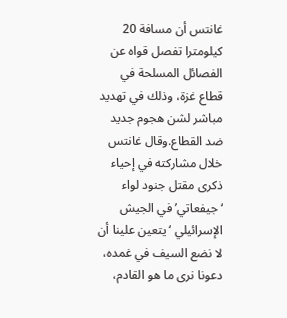غانتس أن مسافة 20 كيلومترا تفصل قواه عن الفصائل المسلحة في قطاع غزة، وذلك في تهديد مباشر لشن هجوم جديد ضد القطاع.وقال غانتس خلال مشاركته في إحياء ذكرى مقتل جنود لواء ‘جيفعاتي’ في الجيش الإسرائيلي ‘يتعين علينا أن لا نضع السيف في غمده، دعونا نرى ما هو القادم،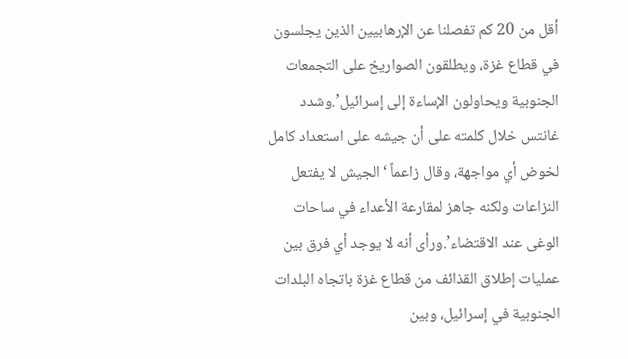أقل من 20 كم تفصلنا عن الإرهابيين الذين يجلسون في قطاع غزة، ويطلقون الصواريخ على التجمعات الجنوبية ويحاولون الإساءة إلى إسرائيل’.وشدد غانتس خلال كلمته على أن جيشه على استعداد كامل لخوض أي مواجهة، وقال زاعماً ‘الجيش لا يفتعل النزاعات ولكنه جاهز لمقارعة الأعداء في ساحات الوغى عند الاقتضاء’.ورأى أنه لا يوجد أي فرق بين عمليات إطلاق القذائف من قطاع غزة باتجاه البلدات الجنوبية في إسرائيل، وبين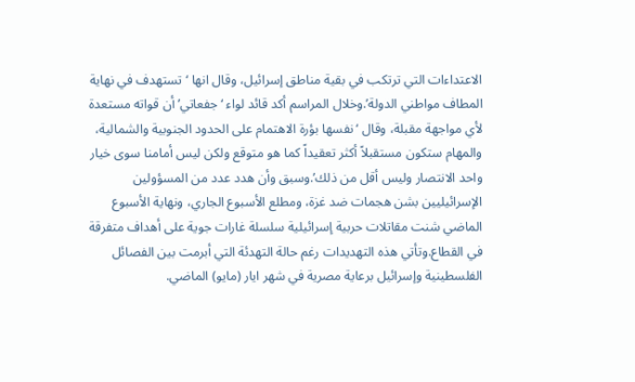الاعتداءات التي ترتكب في بقية مناطق إسرائيل، وقال انها ‘تستهدف في نهاية المطاف مواطني الدولة’.وخلال المراسم أكد قائد لواء ‘جفعاتي’ أن قواته مستعدة لأي مواجهة مقبلة، وقال ‘نفسها بؤرة الاهتمام على الحدود الجنوبية والشمالية، والمهام ستكون مستقبلاً أكثر تعقيداً كما هو متوقع ولكن ليس أمامنا سوى خيار واحد الانتصار وليس أقل من ذلك’.وسبق وأن هدد عدد من المسؤولين الإسرائيليين بشن هجمات ضد غزة، ومطلع الأسبوع الجاري، ونهاية الأسبوع الماضي شنت مقاتلات حربية إسرائيلية سلسلة غارات جوية على أهداف متفرقة في القطاع.وتأتي هذه التهديدات رغم حالة التهدئة التي أبرمت بين الفصائل الفلسطينية وإسرائيل برعاية مصرية في شهر ايار (مايو) الماضي.